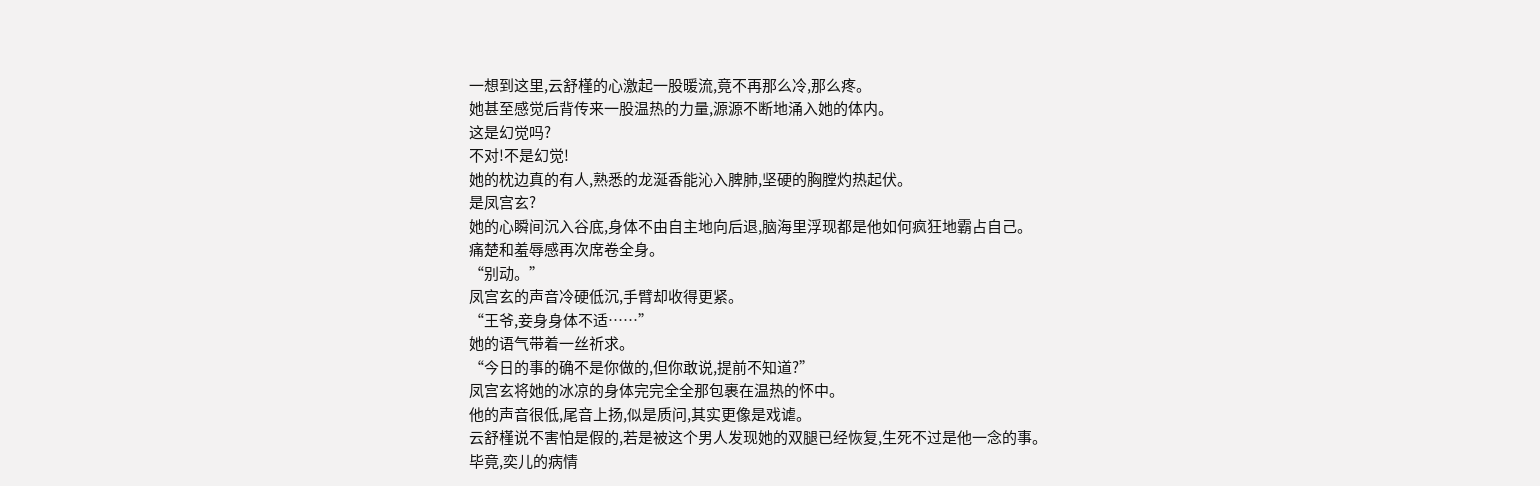一想到这里,云舒槿的心激起一股暖流,竟不再那么冷,那么疼。
她甚至感觉后背传来一股温热的力量,源源不断地涌入她的体内。
这是幻觉吗?
不对!不是幻觉!
她的枕边真的有人,熟悉的龙涎香能沁入脾肺,坚硬的胸膛灼热起伏。
是凤宫玄?
她的心瞬间沉入谷底,身体不由自主地向后退,脑海里浮现都是他如何疯狂地霸占自己。
痛楚和羞辱感再次席卷全身。
“别动。”
凤宫玄的声音冷硬低沉,手臂却收得更紧。
“王爷,妾身身体不适……”
她的语气带着一丝祈求。
“今日的事的确不是你做的,但你敢说,提前不知道?”
凤宫玄将她的冰凉的身体完完全全那包裹在温热的怀中。
他的声音很低,尾音上扬,似是质问,其实更像是戏谑。
云舒槿说不害怕是假的,若是被这个男人发现她的双腿已经恢复,生死不过是他一念的事。
毕竟,奕儿的病情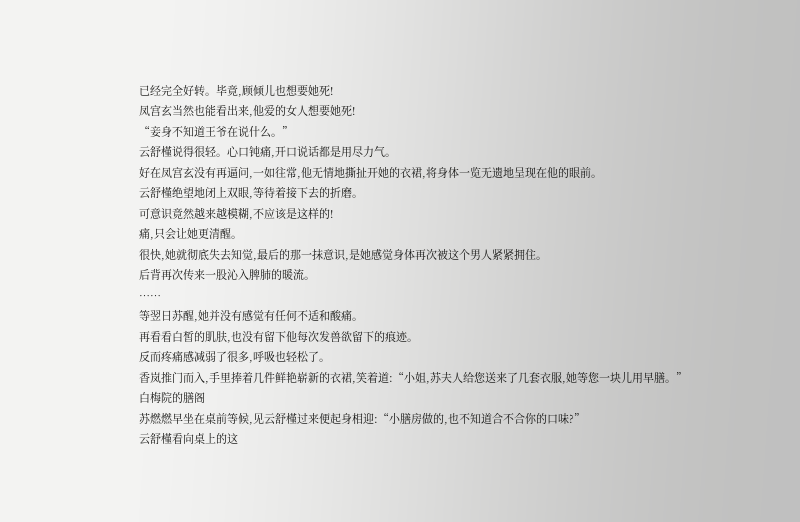已经完全好转。毕竟,顾倾儿也想要她死!
凤宫玄当然也能看出来,他爱的女人想要她死!
“妾身不知道王爷在说什么。”
云舒槿说得很轻。心口钝痛,开口说话都是用尽力气。
好在凤宫玄没有再逼问,一如往常,他无情地撕扯开她的衣裙,将身体一览无遗地呈现在他的眼前。
云舒槿绝望地闭上双眼,等待着接下去的折磨。
可意识竟然越来越模糊,不应该是这样的!
痛,只会让她更清醒。
很快,她就彻底失去知觉,最后的那一抹意识,是她感觉身体再次被这个男人紧紧拥住。
后背再次传来一股沁入脾肺的暖流。
……
等翌日苏醒,她并没有感觉有任何不适和酸痛。
再看看白皙的肌肤,也没有留下他每次发兽欲留下的痕迹。
反而疼痛感减弱了很多,呼吸也轻松了。
香岚推门而入,手里捧着几件鲜艳崭新的衣裙,笑着道:“小姐,苏夫人给您送来了几套衣服,她等您一块儿用早膳。”
白梅院的膳阁
苏燃燃早坐在桌前等候,见云舒槿过来便起身相迎:“小膳房做的,也不知道合不合你的口味?”
云舒槿看向桌上的这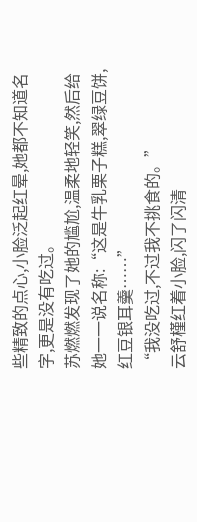些精致的点心,小脸泛起红晕,她都不知道名字,更是没有吃过。
苏燃燃发现了她的尴尬,温柔地轻笑,然后给她一一说名称:“这是牛乳栗子糕,翠绿豆饼,红豆银耳羹……”
“我没吃过,不过我不挑食的。”
云舒槿红着小脸,闪了闪清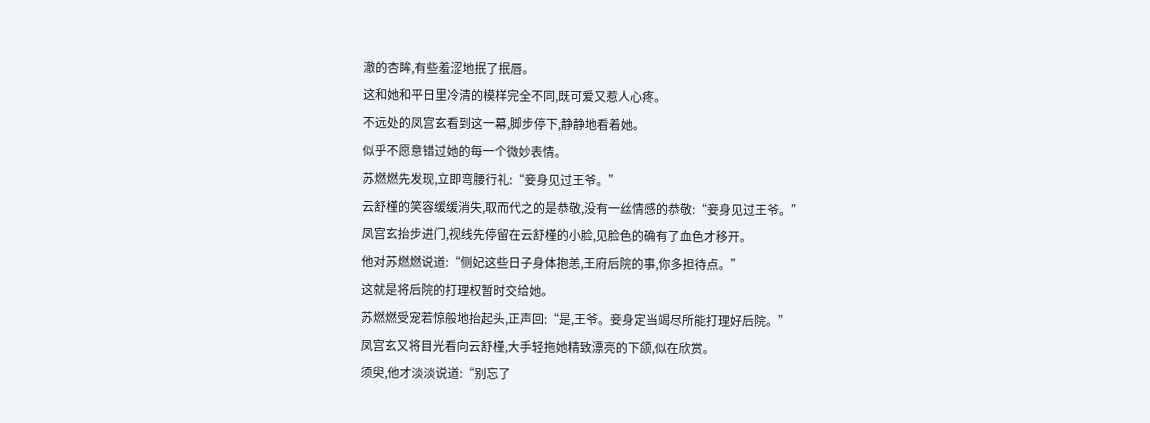澈的杏眸,有些羞涩地抿了抿唇。
这和她和平日里冷清的模样完全不同,既可爱又惹人心疼。
不远处的凤宫玄看到这一幕,脚步停下,静静地看着她。
似乎不愿意错过她的每一个微妙表情。
苏燃燃先发现,立即弯腰行礼:“妾身见过王爷。”
云舒槿的笑容缓缓消失,取而代之的是恭敬,没有一丝情感的恭敬:“妾身见过王爷。”
凤宫玄抬步进门,视线先停留在云舒槿的小脸,见脸色的确有了血色才移开。
他对苏燃燃说道:“侧妃这些日子身体抱恙,王府后院的事,你多担待点。”
这就是将后院的打理权暂时交给她。
苏燃燃受宠若惊般地抬起头,正声回:“是,王爷。妾身定当竭尽所能打理好后院。”
凤宫玄又将目光看向云舒槿,大手轻拖她精致漂亮的下颌,似在欣赏。
须臾,他才淡淡说道:“别忘了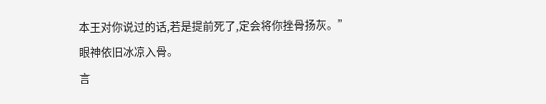本王对你说过的话,若是提前死了,定会将你挫骨扬灰。”
眼神依旧冰凉入骨。
言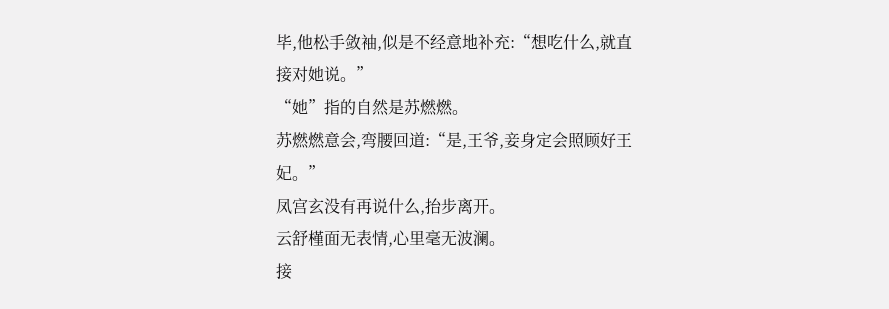毕,他松手敛袖,似是不经意地补充:“想吃什么,就直接对她说。”
“她”指的自然是苏燃燃。
苏燃燃意会,弯腰回道:“是,王爷,妾身定会照顾好王妃。”
凤宫玄没有再说什么,抬步离开。
云舒槿面无表情,心里毫无波澜。
接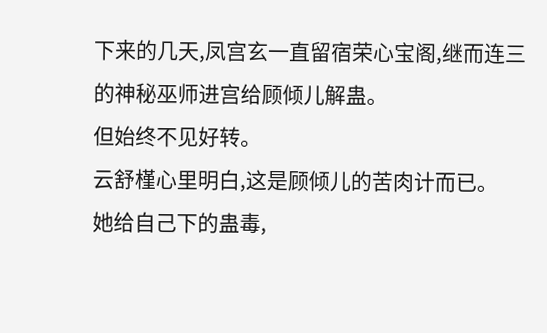下来的几天,凤宫玄一直留宿荣心宝阁,继而连三的神秘巫师进宫给顾倾儿解蛊。
但始终不见好转。
云舒槿心里明白,这是顾倾儿的苦肉计而已。
她给自己下的蛊毒,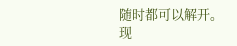随时都可以解开。
现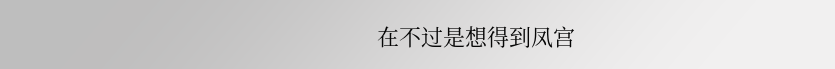在不过是想得到凤宫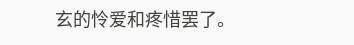玄的怜爱和疼惜罢了。